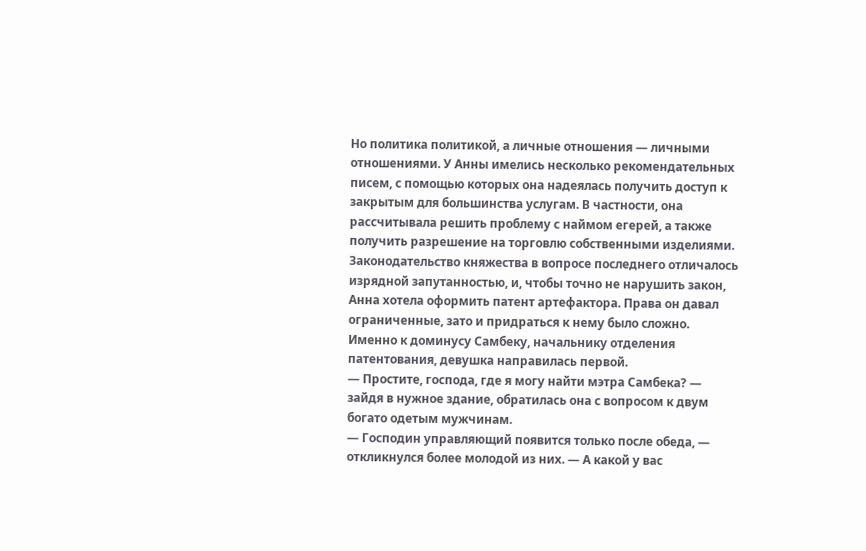Но политика политикой, а личные отношения — личными отношениями. У Анны имелись несколько рекомендательных писем, с помощью которых она надеялась получить доступ к закрытым для большинства услугам. В частности, она рассчитывала решить проблему с наймом егерей, а также получить разрешение на торговлю собственными изделиями. Законодательство княжества в вопросе последнего отличалось изрядной запутанностью, и, чтобы точно не нарушить закон, Анна хотела оформить патент артефактора. Права он давал ограниченные, зато и придраться к нему было сложно.
Именно к доминусу Самбеку, начальнику отделения патентования, девушка направилась первой.
— Простите, господа, где я могу найти мэтра Самбека? — зайдя в нужное здание, обратилась она с вопросом к двум богато одетым мужчинам.
— Господин управляющий появится только после обеда, — откликнулся более молодой из них. — А какой у вас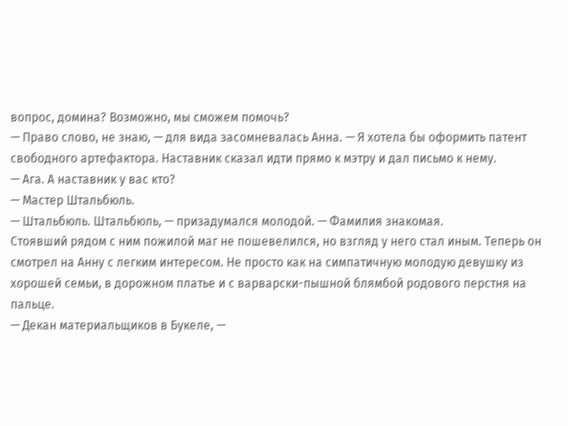вопрос, домина? Возможно, мы сможем помочь?
— Право слово, не знаю, — для вида засомневалась Анна. — Я хотела бы оформить патент свободного артефактора. Наставник сказал идти прямо к мэтру и дал письмо к нему.
— Ага. А наставник у вас кто?
— Мастер Штальбюль.
— Штальбюль. Штальбюль, — призадумался молодой. — Фамилия знакомая.
Стоявший рядом с ним пожилой маг не пошевелился, но взгляд у него стал иным. Теперь он смотрел на Анну с легким интересом. Не просто как на симпатичную молодую девушку из хорошей семьи, в дорожном платье и с варварски-пышной блямбой родового перстня на пальце.
— Декан материальщиков в Букеле, —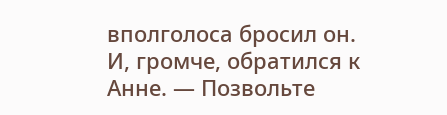вполголоса бросил он. И, громче, обратился к Анне. — Позвольте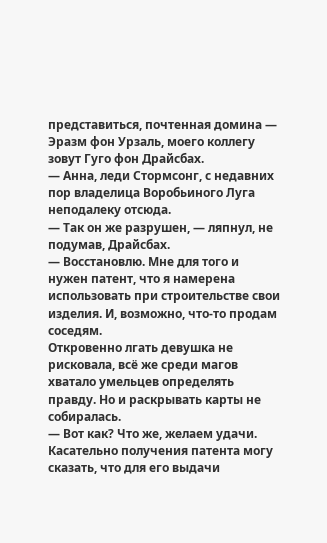представиться, почтенная домина — Эразм фон Урзаль, моего коллегу зовут Гуго фон Драйсбах.
— Анна, леди Стормсонг, с недавних пор владелица Воробьиного Луга неподалеку отсюда.
— Так он же разрушен, — ляпнул, не подумав, Драйсбах.
— Восстановлю. Мне для того и нужен патент, что я намерена использовать при строительстве свои изделия. И, возможно, что-то продам соседям.
Откровенно лгать девушка не рисковала, всё же среди магов хватало умельцев определять правду. Но и раскрывать карты не собиралась.
— Вот как? Что же, желаем удачи. Касательно получения патента могу сказать, что для его выдачи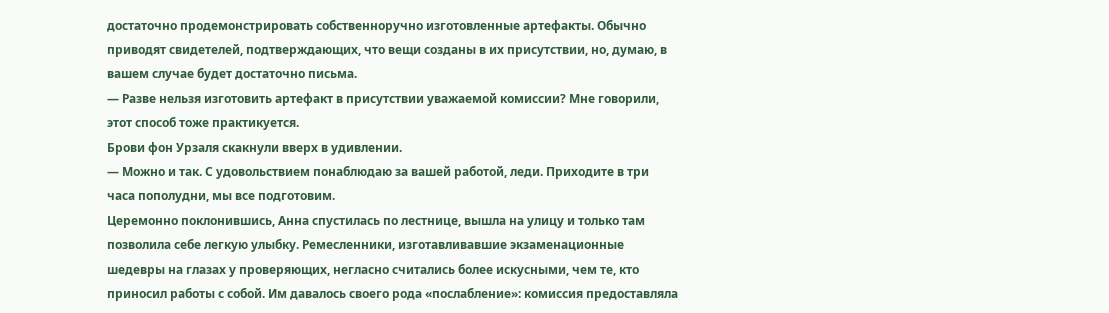достаточно продемонстрировать собственноручно изготовленные артефакты. Обычно приводят свидетелей, подтверждающих, что вещи созданы в их присутствии, но, думаю, в вашем случае будет достаточно письма.
— Разве нельзя изготовить артефакт в присутствии уважаемой комиссии? Мне говорили, этот способ тоже практикуется.
Брови фон Урзаля скакнули вверх в удивлении.
— Можно и так. С удовольствием понаблюдаю за вашей работой, леди. Приходите в три часа пополудни, мы все подготовим.
Церемонно поклонившись, Анна спустилась по лестнице, вышла на улицу и только там позволила себе легкую улыбку. Ремесленники, изготавливавшие экзаменационные шедевры на глазах у проверяющих, негласно считались более искусными, чем те, кто приносил работы с собой. Им давалось своего рода «послабление»: комиссия предоставляла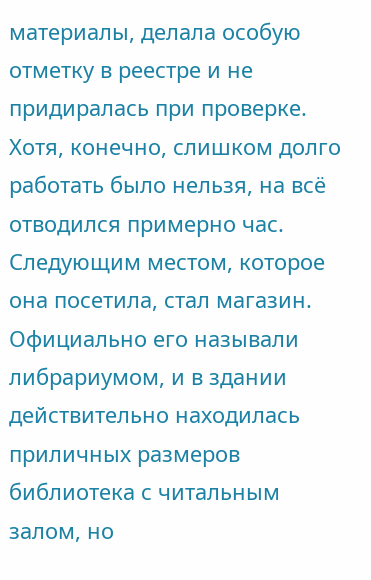материалы, делала особую отметку в реестре и не придиралась при проверке. Хотя, конечно, слишком долго работать было нельзя, на всё отводился примерно час.
Следующим местом, которое она посетила, стал магазин. Официально его называли либрариумом, и в здании действительно находилась приличных размеров библиотека с читальным залом, но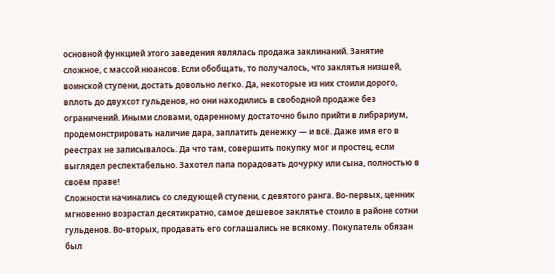основной функцией этого заведения являлась продажа заклинаний. Занятие сложное, с массой нюансов. Если обобщать, то получалось, что заклятья низшей, воинской ступени, достать довольно легко. Да, некоторые из них стоили дорого, вплоть до двухсот гульденов, но они находились в свободной продаже без ограничений. Иными словами, одаренному достаточно было прийти в либрариум, продемонстрировать наличие дара, заплатить денежку — и всё. Даже имя его в реестрах не записывалось. Да что там, совершить покупку мог и простец, если выглядел респектабельно. Захотел папа порадовать дочурку или сына, полностью в своём праве!
Сложности начинались со следующей ступени, с девятого ранга. Во-первых, ценник мгновенно возрастал десятикратно, самое дешевое заклятье стоило в районе сотни гульденов. Во-вторых, продавать его соглашались не всякому. Покупатель обязан был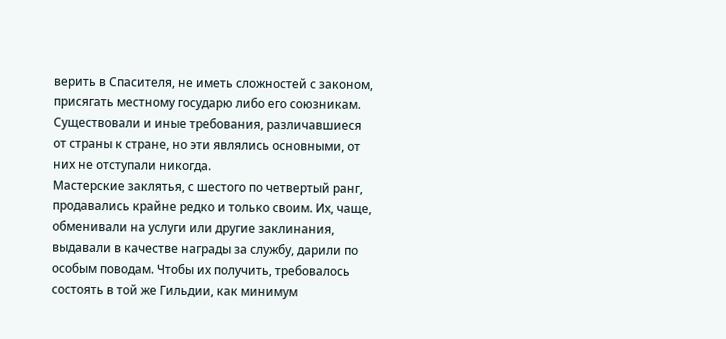верить в Спасителя, не иметь сложностей с законом, присягать местному государю либо его союзникам. Существовали и иные требования, различавшиеся от страны к стране, но эти являлись основными, от них не отступали никогда.
Мастерские заклятья, с шестого по четвертый ранг, продавались крайне редко и только своим. Их, чаще, обменивали на услуги или другие заклинания, выдавали в качестве награды за службу, дарили по особым поводам. Чтобы их получить, требовалось состоять в той же Гильдии, как минимум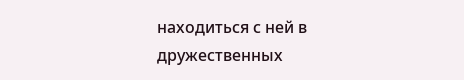находиться с ней в дружественных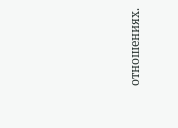отношениях.